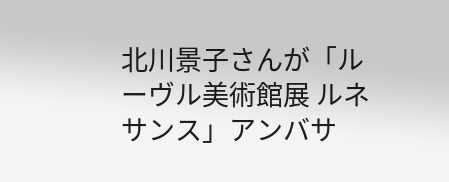北川景子さんが「ルーヴル美術館展 ルネサンス」アンバサ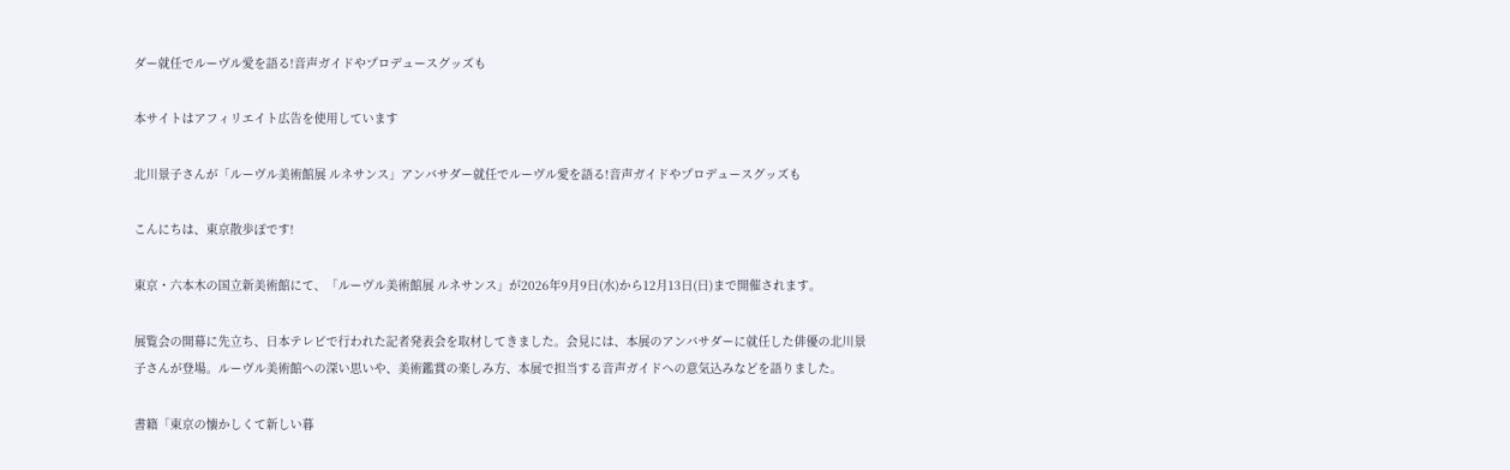ダー就任でルーヴル愛を語る!音声ガイドやプロデュースグッズも

本サイトはアフィリエイト広告を使用しています

北川景子さんが「ルーヴル美術館展 ルネサンス」アンバサダー就任でルーヴル愛を語る!音声ガイドやプロデュースグッズも

こんにちは、東京散歩ぽです!

東京・六本木の国立新美術館にて、「ルーヴル美術館展 ルネサンス」が2026年9月9日(水)から12月13日(日)まで開催されます。

展覧会の開幕に先立ち、日本テレビで行われた記者発表会を取材してきました。会見には、本展のアンバサダーに就任した俳優の北川景子さんが登場。ルーヴル美術館への深い思いや、美術鑑賞の楽しみ方、本展で担当する音声ガイドへの意気込みなどを語りました。

書籍「東京の懐かしくて新しい暮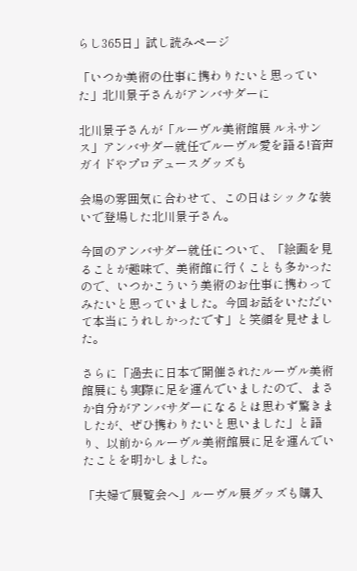らし365日」試し読みページ

「いつか美術の仕事に携わりたいと思っていた」北川景子さんがアンバサダーに

北川景子さんが「ルーヴル美術館展 ルネサンス」アンバサダー就任でルーヴル愛を語る!音声ガイドやプロデュースグッズも

会場の雰囲気に合わせて、この日はシックな装いで登場した北川景子さん。

今回のアンバサダー就任について、「絵画を見ることが趣味で、美術館に行くことも多かったので、いつかこういう美術のお仕事に携わってみたいと思っていました。今回お話をいただいて本当にうれしかったです」と笑顔を見せました。

さらに「過去に日本で開催されたルーヴル美術館展にも実際に足を運んでいましたので、まさか自分がアンバサダーになるとは思わず驚きましたが、ぜひ携わりたいと思いました」と語り、以前からルーヴル美術館展に足を運んでいたことを明かしました。

「夫婦で展覧会へ」ルーヴル展グッズも購入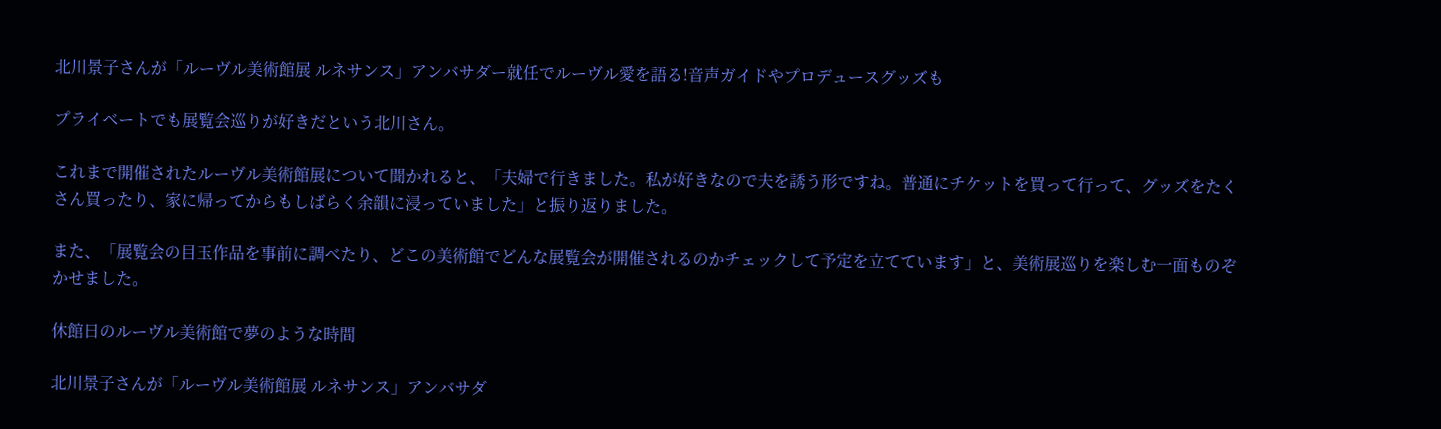北川景子さんが「ルーヴル美術館展 ルネサンス」アンバサダー就任でルーヴル愛を語る!音声ガイドやプロデュースグッズも

プライベートでも展覧会巡りが好きだという北川さん。

これまで開催されたルーヴル美術館展について聞かれると、「夫婦で行きました。私が好きなので夫を誘う形ですね。普通にチケットを買って行って、グッズをたくさん買ったり、家に帰ってからもしばらく余韻に浸っていました」と振り返りました。

また、「展覧会の目玉作品を事前に調べたり、どこの美術館でどんな展覧会が開催されるのかチェックして予定を立てています」と、美術展巡りを楽しむ一面ものぞかせました。

休館日のルーヴル美術館で夢のような時間

北川景子さんが「ルーヴル美術館展 ルネサンス」アンバサダ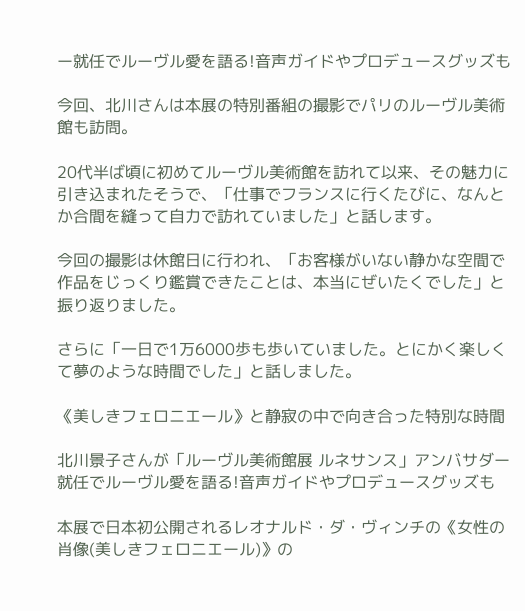ー就任でルーヴル愛を語る!音声ガイドやプロデュースグッズも

今回、北川さんは本展の特別番組の撮影でパリのルーヴル美術館も訪問。

20代半ば頃に初めてルーヴル美術館を訪れて以来、その魅力に引き込まれたそうで、「仕事でフランスに行くたびに、なんとか合間を縫って自力で訪れていました」と話します。

今回の撮影は休館日に行われ、「お客様がいない静かな空間で作品をじっくり鑑賞できたことは、本当にぜいたくでした」と振り返りました。

さらに「一日で1万6000歩も歩いていました。とにかく楽しくて夢のような時間でした」と話しました。

《美しきフェロニエール》と静寂の中で向き合った特別な時間

北川景子さんが「ルーヴル美術館展 ルネサンス」アンバサダー就任でルーヴル愛を語る!音声ガイドやプロデュースグッズも

本展で日本初公開されるレオナルド・ダ・ヴィンチの《女性の肖像(美しきフェロニエール)》の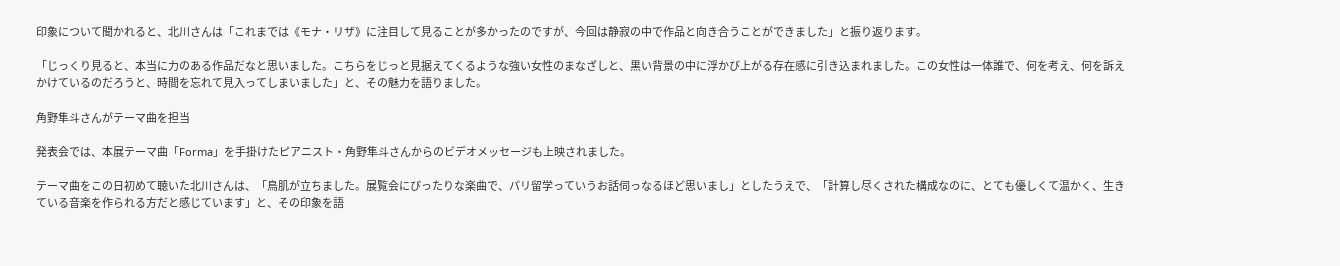印象について聞かれると、北川さんは「これまでは《モナ・リザ》に注目して見ることが多かったのですが、今回は静寂の中で作品と向き合うことができました」と振り返ります。

「じっくり見ると、本当に力のある作品だなと思いました。こちらをじっと見据えてくるような強い女性のまなざしと、黒い背景の中に浮かび上がる存在感に引き込まれました。この女性は一体誰で、何を考え、何を訴えかけているのだろうと、時間を忘れて見入ってしまいました」と、その魅力を語りました。

角野隼斗さんがテーマ曲を担当

発表会では、本展テーマ曲「Forma」を手掛けたピアニスト・角野隼斗さんからのビデオメッセージも上映されました。

テーマ曲をこの日初めて聴いた北川さんは、「鳥肌が立ちました。展覧会にぴったりな楽曲で、パリ留学っていうお話伺っなるほど思いまし」としたうえで、「計算し尽くされた構成なのに、とても優しくて温かく、生きている音楽を作られる方だと感じています」と、その印象を語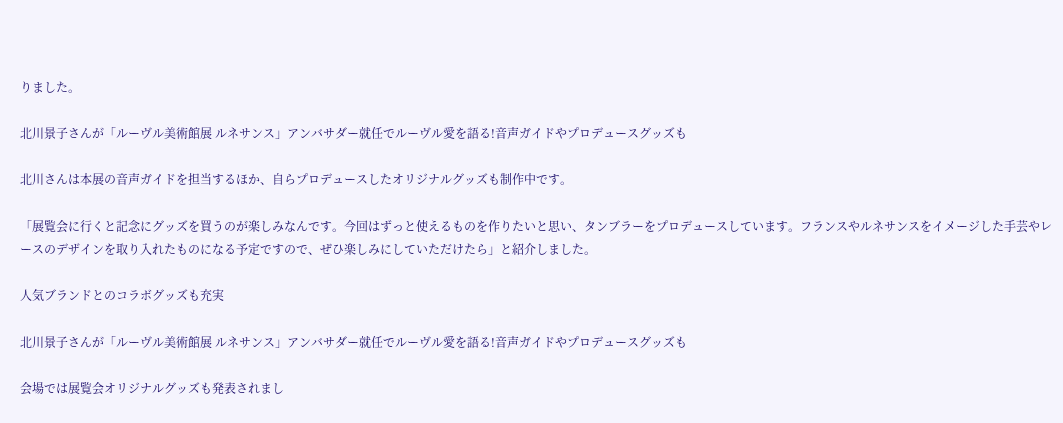りました。

北川景子さんが「ルーヴル美術館展 ルネサンス」アンバサダー就任でルーヴル愛を語る!音声ガイドやプロデュースグッズも

北川さんは本展の音声ガイドを担当するほか、自らプロデュースしたオリジナルグッズも制作中です。

「展覧会に行くと記念にグッズを買うのが楽しみなんです。今回はずっと使えるものを作りたいと思い、タンブラーをプロデュースしています。フランスやルネサンスをイメージした手芸やレースのデザインを取り入れたものになる予定ですので、ぜひ楽しみにしていただけたら」と紹介しました。

人気ブランドとのコラボグッズも充実

北川景子さんが「ルーヴル美術館展 ルネサンス」アンバサダー就任でルーヴル愛を語る!音声ガイドやプロデュースグッズも

会場では展覧会オリジナルグッズも発表されまし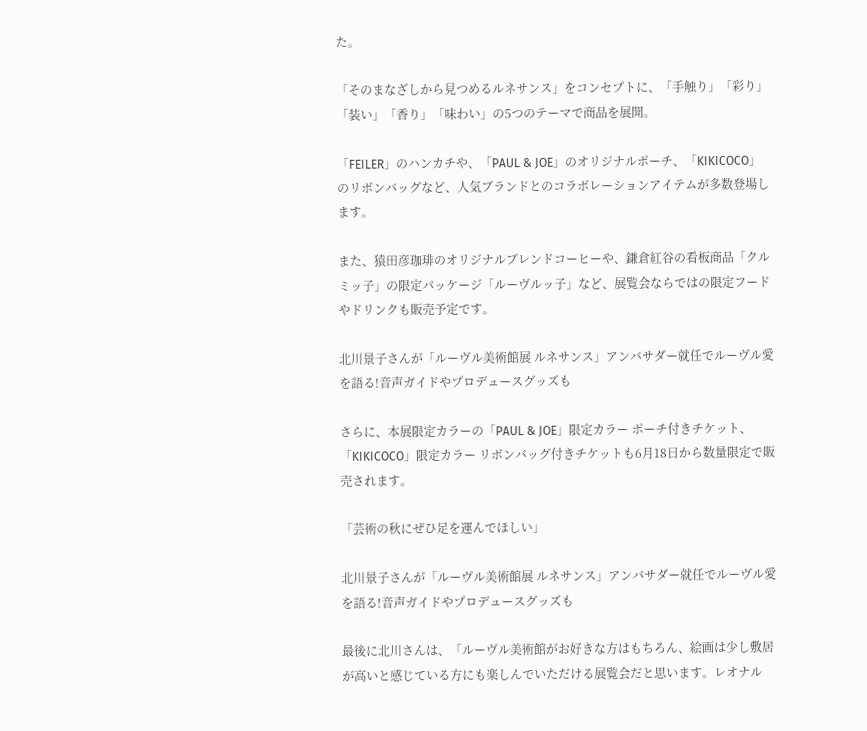た。

「そのまなざしから見つめるルネサンス」をコンセプトに、「手触り」「彩り」「装い」「香り」「味わい」の5つのテーマで商品を展開。

「FEILER」のハンカチや、「PAUL & JOE」のオリジナルポーチ、「KIKICOCO」のリボンバッグなど、人気ブランドとのコラボレーションアイテムが多数登場します。

また、猿田彦珈琲のオリジナルブレンドコーヒーや、鎌倉紅谷の看板商品「クルミッ子」の限定パッケージ「ルーヴルッ子」など、展覧会ならではの限定フードやドリンクも販売予定です。

北川景子さんが「ルーヴル美術館展 ルネサンス」アンバサダー就任でルーヴル愛を語る!音声ガイドやプロデュースグッズも

さらに、本展限定カラーの「PAUL & JOE」限定カラー ポーチ付きチケット、「KIKICOCO」限定カラー リボンバッグ付きチケットも6月18日から数量限定で販売されます。

「芸術の秋にぜひ足を運んでほしい」

北川景子さんが「ルーヴル美術館展 ルネサンス」アンバサダー就任でルーヴル愛を語る!音声ガイドやプロデュースグッズも

最後に北川さんは、「ルーヴル美術館がお好きな方はもちろん、絵画は少し敷居が高いと感じている方にも楽しんでいただける展覧会だと思います。レオナル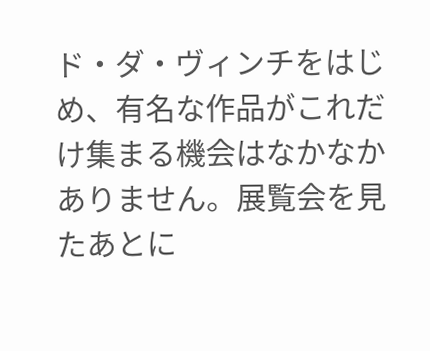ド・ダ・ヴィンチをはじめ、有名な作品がこれだけ集まる機会はなかなかありません。展覧会を見たあとに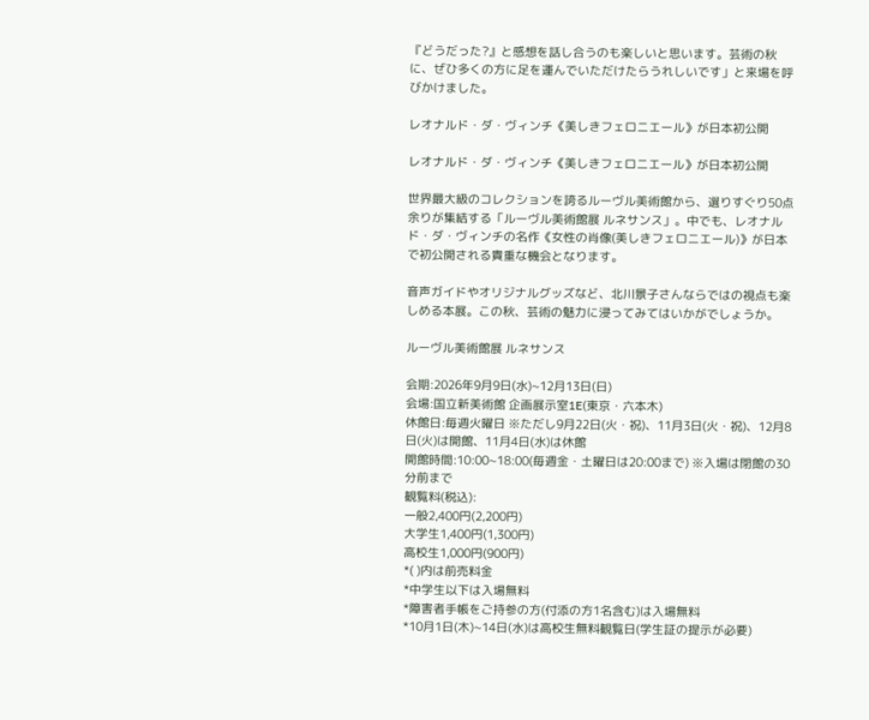『どうだった?』と感想を話し合うのも楽しいと思います。芸術の秋に、ぜひ多くの方に足を運んでいただけたらうれしいです」と来場を呼びかけました。

レオナルド・ダ・ヴィンチ《美しきフェロニエール》が日本初公開

レオナルド・ダ・ヴィンチ《美しきフェロニエール》が日本初公開

世界最大級のコレクションを誇るルーヴル美術館から、選りすぐり50点余りが集結する「ルーヴル美術館展 ルネサンス」。中でも、レオナルド・ダ・ヴィンチの名作《女性の肖像(美しきフェロニエール)》が日本で初公開される貴重な機会となります。

音声ガイドやオリジナルグッズなど、北川景子さんならではの視点も楽しめる本展。この秋、芸術の魅力に浸ってみてはいかがでしょうか。

ルーヴル美術館展 ルネサンス

会期:2026年9月9日(水)~12月13日(日)
会場:国立新美術館 企画展示室1E(東京・六本木)
休館日:毎週火曜日 ※ただし9月22日(火・祝)、11月3日(火・祝)、12月8日(火)は開館、11月4日(水)は休館
開館時間:10:00~18:00(毎週金・土曜日は20:00まで) ※入場は閉館の30分前まで
観覧料(税込):
一般2,400円(2,200円)
大学生1,400円(1,300円)
高校生1,000円(900円)
*( )内は前売料金
*中学生以下は入場無料
*障害者手帳をご持参の方(付添の方1名含む)は入場無料
*10月1日(木)~14日(水)は高校生無料観覧日(学生証の提示が必要)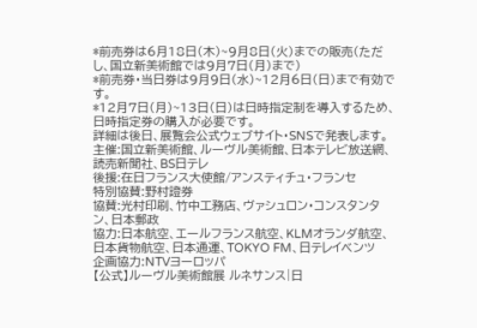*前売券は6月18日(木)~9月8日(火)までの販売(ただし、国立新美術館では9月7日(月)まで)
*前売券・当日券は9月9日(水)~12月6日(日)まで有効です。
*12月7日(月)~13日(日)は日時指定制を導入するため、日時指定券の購入が必要です。
詳細は後日、展覧会公式ウェブサイト・SNSで発表します。
主催:国立新美術館、ルーヴル美術館、日本テレビ放送網、読売新聞社、BS日テレ
後援:在日フランス大使館/アンスティチュ・フランセ
特別協賛:野村證券
協賛:光村印刷、竹中工務店、ヴァシュロン・コンスタンタン、日本郵政
協力:日本航空、エールフランス航空、KLMオランダ航空、日本貨物航空、日本通運、TOKYO FM、日テレイベンツ
企画協力:NTVヨーロッパ
【公式】ルーヴル美術館展 ルネサンス|日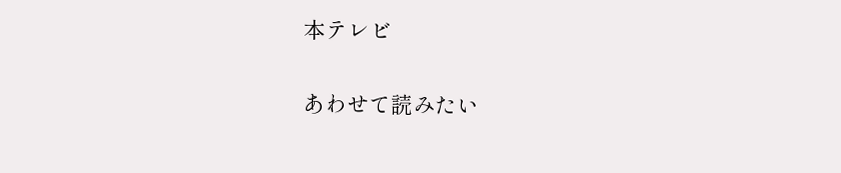本テレビ

あわせて読みたい